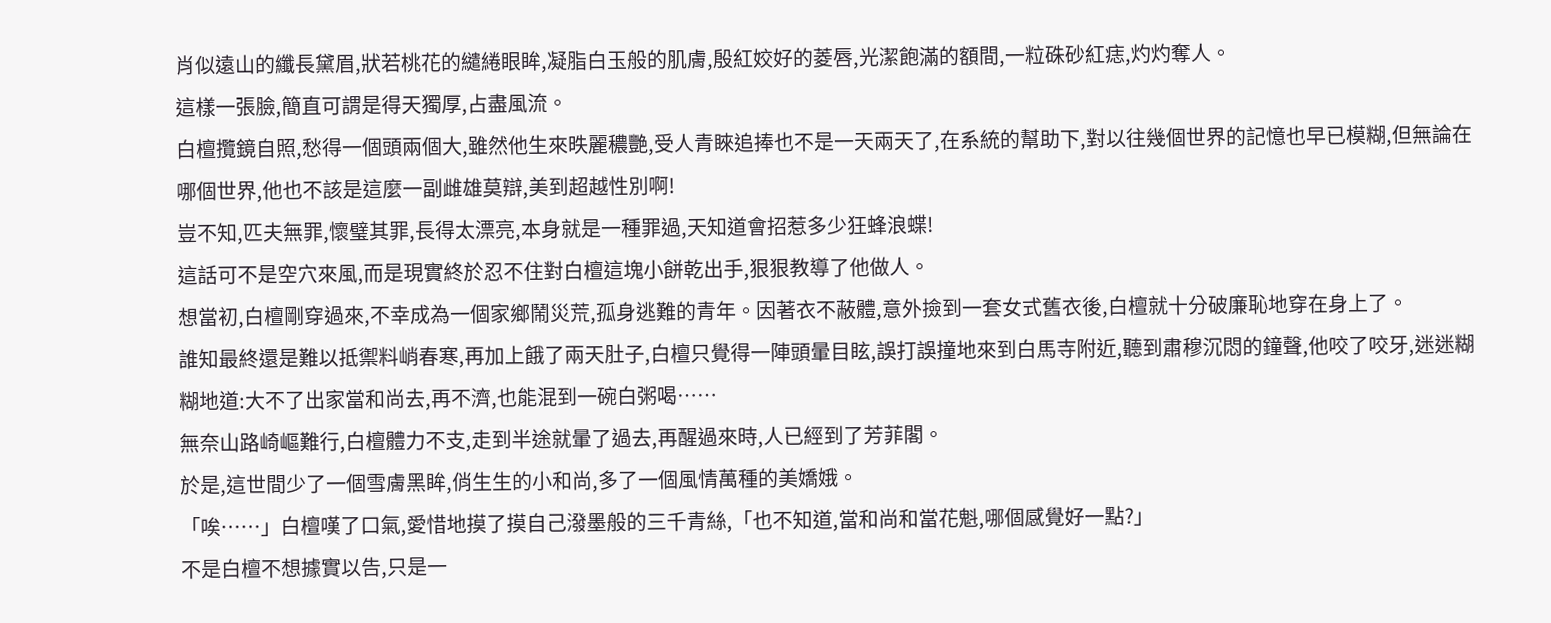肖似遠山的纖長黛眉,狀若桃花的繾綣眼眸,凝脂白玉般的肌膚,殷紅姣好的菱唇,光潔飽滿的額間,一粒硃砂紅痣,灼灼奪人。
這樣一張臉,簡直可謂是得天獨厚,占盡風流。
白檀攬鏡自照,愁得一個頭兩個大,雖然他生來昳麗穠艷,受人青睞追捧也不是一天兩天了,在系統的幫助下,對以往幾個世界的記憶也早已模糊,但無論在哪個世界,他也不該是這麼一副雌雄莫辯,美到超越性別啊!
豈不知,匹夫無罪,懷璧其罪,長得太漂亮,本身就是一種罪過,天知道會招惹多少狂蜂浪蝶!
這話可不是空穴來風,而是現實終於忍不住對白檀這塊小餅乾出手,狠狠教導了他做人。
想當初,白檀剛穿過來,不幸成為一個家鄉鬧災荒,孤身逃難的青年。因著衣不蔽體,意外撿到一套女式舊衣後,白檀就十分破廉恥地穿在身上了。
誰知最終還是難以抵禦料峭春寒,再加上餓了兩天肚子,白檀只覺得一陣頭暈目眩,誤打誤撞地來到白馬寺附近,聽到肅穆沉悶的鐘聲,他咬了咬牙,迷迷糊糊地道:大不了出家當和尚去,再不濟,也能混到一碗白粥喝……
無奈山路崎嶇難行,白檀體力不支,走到半途就暈了過去,再醒過來時,人已經到了芳菲閣。
於是,這世間少了一個雪膚黑眸,俏生生的小和尚,多了一個風情萬種的美嬌娥。
「唉……」白檀嘆了口氣,愛惜地摸了摸自己潑墨般的三千青絲,「也不知道,當和尚和當花魁,哪個感覺好一點?」
不是白檀不想據實以告,只是一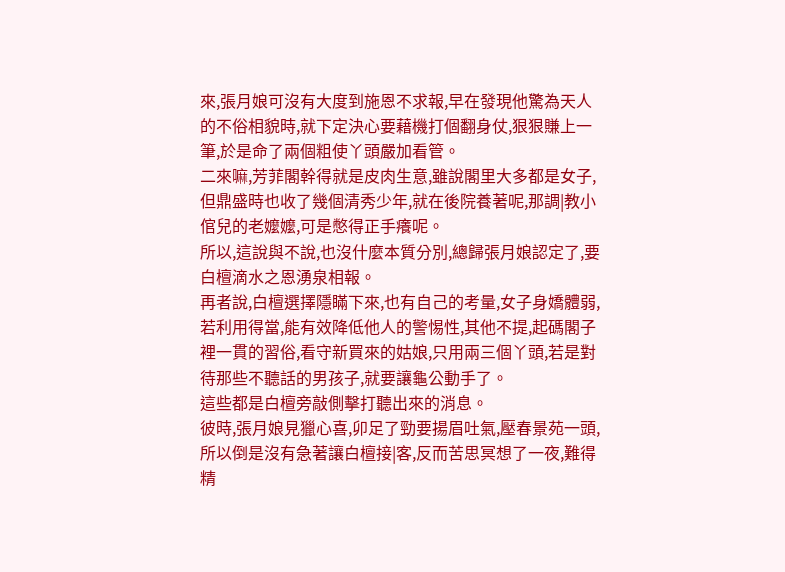來,張月娘可沒有大度到施恩不求報,早在發現他驚為天人的不俗相貌時,就下定決心要藉機打個翻身仗,狠狠賺上一筆,於是命了兩個粗使丫頭嚴加看管。
二來嘛,芳菲閣幹得就是皮肉生意,雖說閣里大多都是女子,但鼎盛時也收了幾個清秀少年,就在後院養著呢,那調|教小倌兒的老嬤嬤,可是憋得正手癢呢。
所以,這說與不說,也沒什麼本質分別,總歸張月娘認定了,要白檀滴水之恩湧泉相報。
再者說,白檀選擇隱瞞下來,也有自己的考量,女子身嬌體弱,若利用得當,能有效降低他人的警惕性,其他不提,起碼閣子裡一貫的習俗,看守新買來的姑娘,只用兩三個丫頭,若是對待那些不聽話的男孩子,就要讓龜公動手了。
這些都是白檀旁敲側擊打聽出來的消息。
彼時,張月娘見獵心喜,卯足了勁要揚眉吐氣,壓春景苑一頭,所以倒是沒有急著讓白檀接|客,反而苦思冥想了一夜,難得精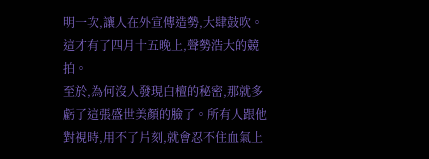明一次,讓人在外宣傳造勢,大肆鼓吹。
這才有了四月十五晚上,聲勢浩大的競拍。
至於,為何沒人發現白檀的秘密,那就多虧了這張盛世美顏的臉了。所有人跟他對視時,用不了片刻,就會忍不住血氣上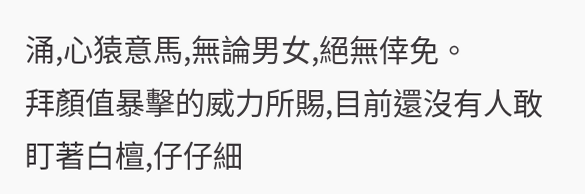涌,心猿意馬,無論男女,絕無倖免。
拜顏值暴擊的威力所賜,目前還沒有人敢盯著白檀,仔仔細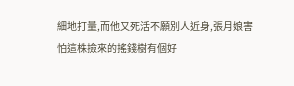細地打量,而他又死活不願別人近身,張月娘害怕這株撿來的搖錢樹有個好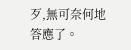歹,無可奈何地答應了。